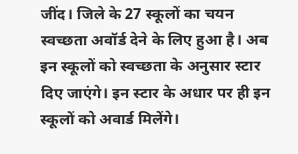जींद। जिले के 27 स्कूलों का चयन स्वच्छता अवॉर्ड देने के लिए हुआ है। अब इन स्कूलों को स्वच्छता के अनुसार स्टार दिए जाएंगे। इन स्टार के अधार पर ही इन स्कूलों को अवार्ड मिलेंगे।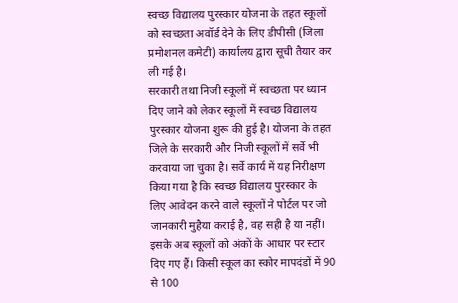स्वच्छ विद्यालय पुरस्कार योजना के तहत स्कूलों को स्वच्छता अवॉर्ड देने के लिए डीपीसी (जिला प्रमोशनल कमेटी) कार्यालय द्वारा सूची तैयार कर ली गई है।
सरकारी तथा निजी स्कूलों में स्वच्छता पर ध्यान दिए जाने को लेकर स्कूलों में स्वच्छ विद्यालय पुरस्कार योजना शुरू की हुई है। योजना के तहत जिले के सरकारी और निजी स्कूलों में सर्वे भी करवाया जा चुका है। सर्वे कार्य में यह निरीक्षण किया गया है कि स्वच्छ विद्यालय पुरस्कार के लिए आवेदन करने वाले स्कूलों ने पोर्टल पर जो जानकारी मुहैया कराई है, वह सही है या नहीं। इसके अब स्कूलों को अंकों के आधार पर स्टार दिए गए हैं। किसी स्कूल का स्कोर मापदंडों में 90 से 100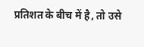प्रतिशत के बीच में है, तो उसे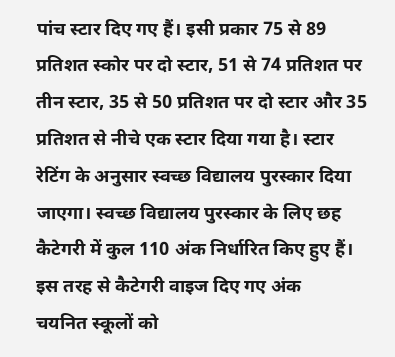पांच स्टार दिए गए हैं। इसी प्रकार 75 से 89 प्रतिशत स्कोर पर दो स्टार, 51 से 74 प्रतिशत पर तीन स्टार, 35 से 50 प्रतिशत पर दो स्टार और 35 प्रतिशत से नीचे एक स्टार दिया गया है। स्टार रेटिंग के अनुसार स्वच्छ विद्यालय पुरस्कार दिया जाएगा। स्वच्छ विद्यालय पुरस्कार के लिए छह कैटेगरी में कुल 110 अंक निर्धारित किए हुए हैं।
इस तरह से कैटेगरी वाइज दिए गए अंक
चयनित स्कूलों को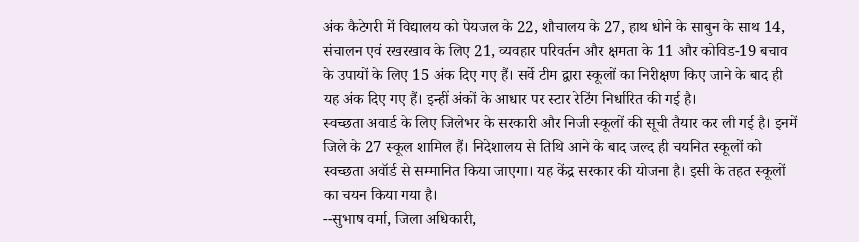अंक कैटेगरी में विद्यालय को पेयजल के 22, शौचालय के 27, हाथ धोने के साबुन के साथ 14, संचालन एवं रखरखाव के लिए 21, व्यवहार परिवर्तन और क्षमता के 11 और कोविड-19 बचाव के उपायों के लिए 15 अंक दिए गए हैं। सर्वे टीम द्वारा स्कूलों का निरीक्षण किए जाने के बाद ही यह अंक दिए गए हैं। इन्हीं अंकों के आधार पर स्टार रेटिंग निर्धारित की गई है।
स्वच्छता अवार्ड के लिए जिलेभर के सरकारी और निजी स्कूलों की सूची तैयार कर ली गई है। इनमें जिले के 27 स्कूल शामिल हैं। निदेशालय से तिथि आने के बाद जल्द ही चयनित स्कूलों को स्वच्छता अवॉर्ड से सम्मानित किया जाएगा। यह केंद्र सरकार की योजना है। इसी के तहत स्कूलों का चयन किया गया है।
--सुभाष वर्मा, जिला अधिकारी,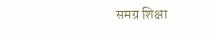समग्र शिक्षा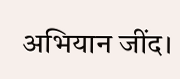अभियान जींद।